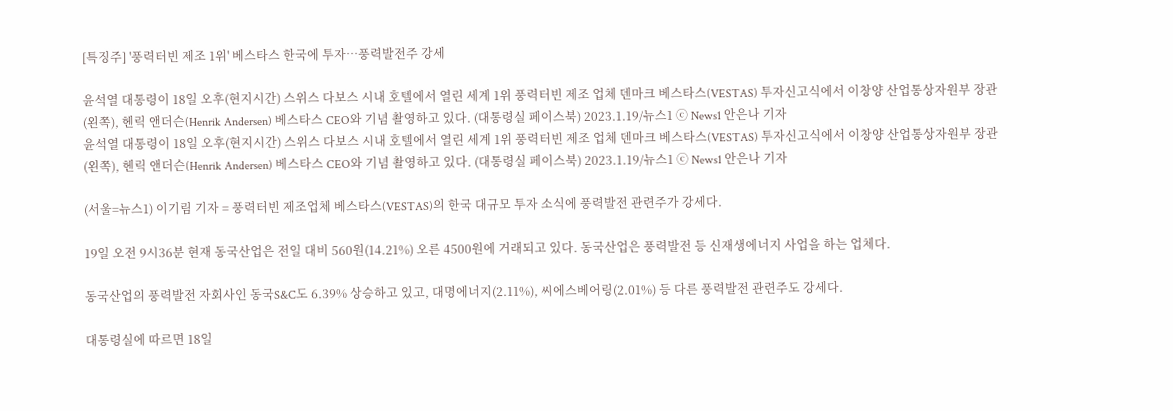[특징주] '풍력터빈 제조 1위' 베스타스 한국에 투자…풍력발전주 강세

윤석열 대통령이 18일 오후(현지시간) 스위스 다보스 시내 호텔에서 열린 세계 1위 풍력터빈 제조 업체 덴마크 베스타스(VESTAS) 투자신고식에서 이창양 산업통상자원부 장관(왼쪽), 헨릭 앤더슨(Henrik Andersen) 베스타스 CEO와 기념 촬영하고 있다. (대통령실 페이스북) 2023.1.19/뉴스1 ⓒ News1 안은나 기자
윤석열 대통령이 18일 오후(현지시간) 스위스 다보스 시내 호텔에서 열린 세계 1위 풍력터빈 제조 업체 덴마크 베스타스(VESTAS) 투자신고식에서 이창양 산업통상자원부 장관(왼쪽), 헨릭 앤더슨(Henrik Andersen) 베스타스 CEO와 기념 촬영하고 있다. (대통령실 페이스북) 2023.1.19/뉴스1 ⓒ News1 안은나 기자

(서울=뉴스1) 이기림 기자 = 풍력터빈 제조업체 베스타스(VESTAS)의 한국 대규모 투자 소식에 풍력발전 관련주가 강세다.

19일 오전 9시36분 현재 동국산업은 전일 대비 560원(14.21%) 오른 4500원에 거래되고 있다. 동국산업은 풍력발전 등 신재생에너지 사업을 하는 업체다.

동국산업의 풍력발전 자회사인 동국S&C도 6.39% 상승하고 있고, 대명에너지(2.11%), 씨에스베어링(2.01%) 등 다른 풍력발전 관련주도 강세다.

대통령실에 따르면 18일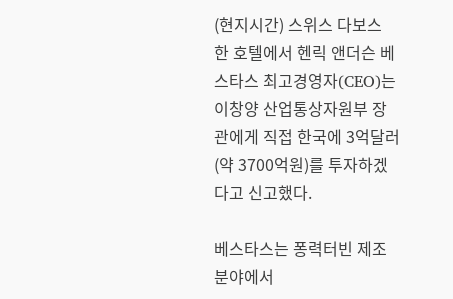(현지시간) 스위스 다보스 한 호텔에서 헨릭 앤더슨 베스타스 최고경영자(CEO)는 이창양 산업통상자원부 장관에게 직접 한국에 3억달러(약 3700억원)를 투자하겠다고 신고했다.

베스타스는 퐁력터빈 제조 분야에서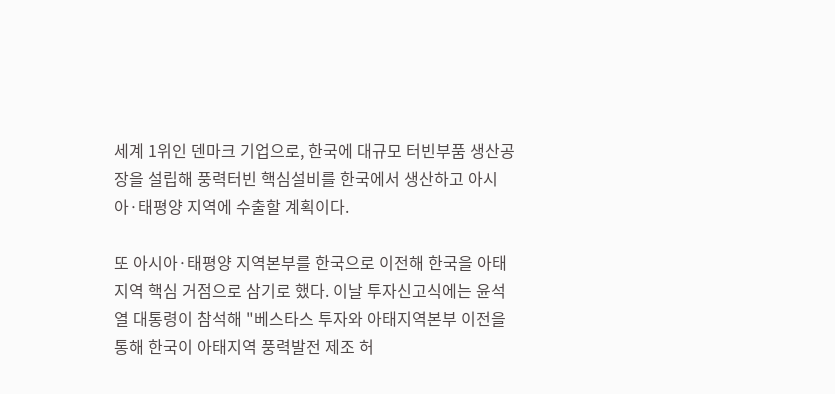세계 1위인 덴마크 기업으로, 한국에 대규모 터빈부품 생산공장을 설립해 풍력터빈 핵심설비를 한국에서 생산하고 아시아·태평양 지역에 수출할 계획이다.

또 아시아·태평양 지역본부를 한국으로 이전해 한국을 아태지역 핵심 거점으로 삼기로 했다. 이날 투자신고식에는 윤석열 대통령이 참석해 "베스타스 투자와 아태지역본부 이전을 통해 한국이 아태지역 풍력발전 제조 허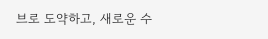브로 도약하고, 새로운 수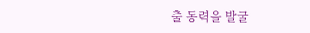출 동력을 발굴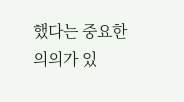했다는 중요한 의의가 있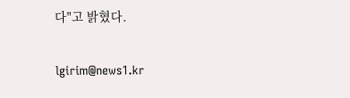다"고 밝혔다.

lgirim@news1.kr